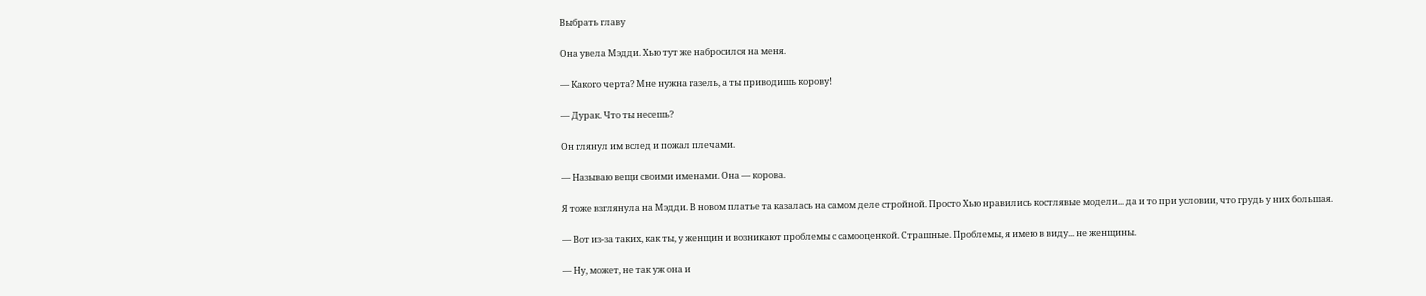Выбрать главу

Она увела Мэдди. Хью тут же набросился на меня.

— Какого черта? Мне нужна газель, а ты приводишь корову!

— Дурак. Что ты несешь?

Он глянул им вслед и пожал плечами.

— Называю вещи своими именами. Она — корова.

Я тоже взглянула на Мэдди. В новом платье та казалась на самом деле стройной. Просто Хью нравились костлявые модели... да и то при условии, что грудь у них большая.

— Вот из-за таких, как ты, у женщин и возникают проблемы с самооценкой. Страшные. Проблемы, я имею в виду... не женщины.

— Ну, может, не так уж она и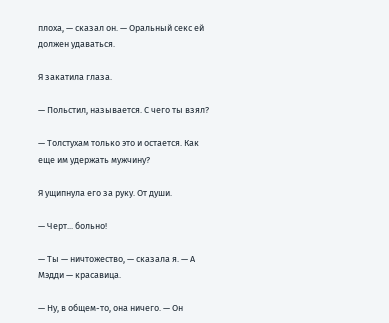плоха, — сказал он. — Оральный секс ей должен удаваться.

Я закатила глаза.

— Польстил, называется. С чего ты взял?

— Толстухам только это и остается. Как еще им удержать мужчину?

Я ущипнула его за руку. От души.

— Черт... больно!

— Ты — ничтожество, — сказала я. — А Мэдди — красавица.

— Ну, в общем-то, она ничего. — Он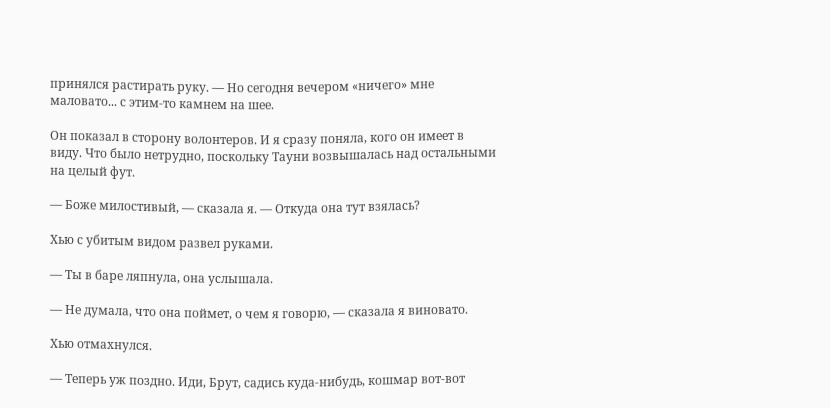принялся растирать руку. — Но сегодня вечером «ничего» мне маловато... с этим-то камнем на шее.

Он показал в сторону волонтеров. И я сразу поняла, кого он имеет в виду. Что было нетрудно, поскольку Тауни возвышалась над остальными на целый фут.

— Боже милостивый, — сказала я. — Откуда она тут взялась?

Хью с убитым видом развел руками.

— Ты в баре ляпнула, она услышала.

— Не думала, что она поймет, о чем я говорю, — сказала я виновато.

Хью отмахнулся.

— Теперь уж поздно. Иди, Брут, садись куда-нибудь, кошмар вот-вот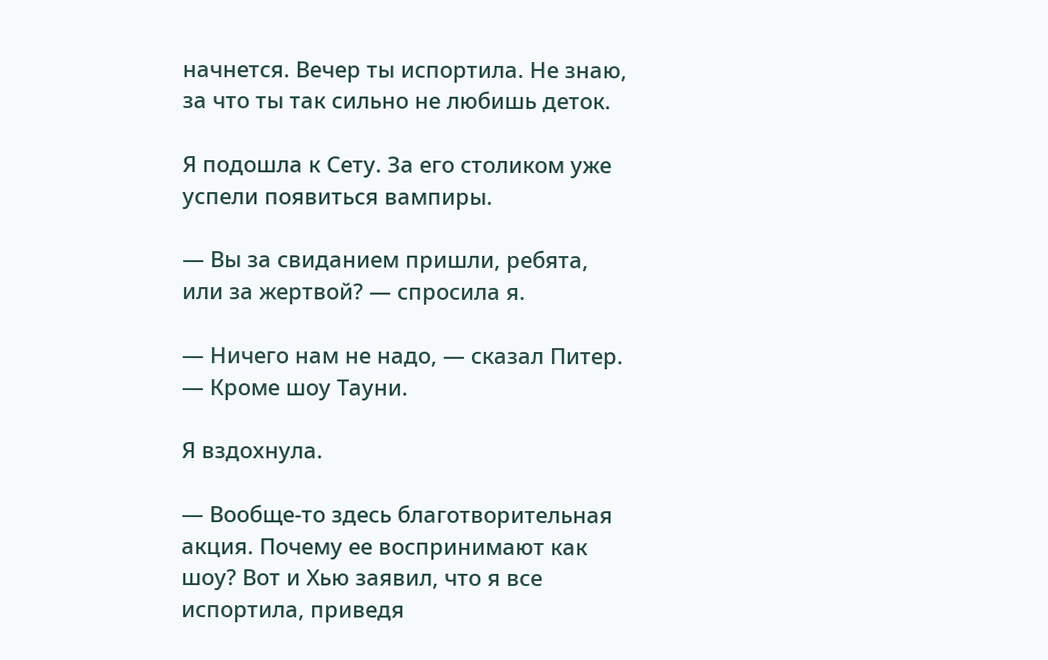начнется. Вечер ты испортила. Не знаю, за что ты так сильно не любишь деток.

Я подошла к Сету. За его столиком уже успели появиться вампиры.

— Вы за свиданием пришли, ребята, или за жертвой? — спросила я.

— Ничего нам не надо, — сказал Питер. — Кроме шоу Тауни.

Я вздохнула.

— Вообще-то здесь благотворительная акция. Почему ее воспринимают как шоу? Вот и Хью заявил, что я все испортила, приведя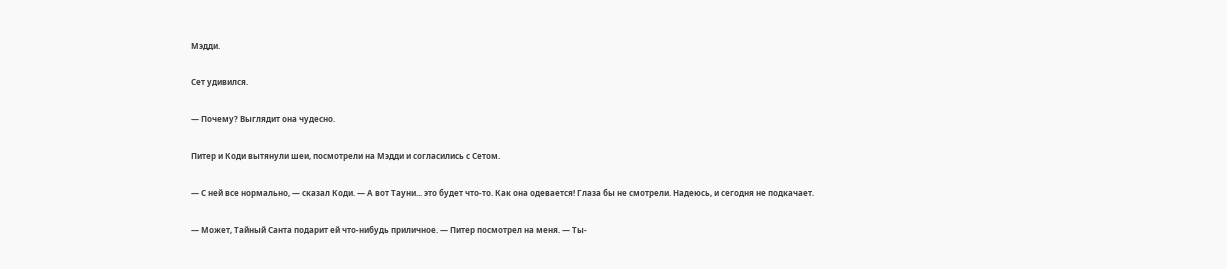Мэдди.

Сет удивился.

— Почему? Выглядит она чудесно.

Питер и Коди вытянули шеи, посмотрели на Мэдди и согласились с Сетом.

— С ней все нормально, — сказал Коди. — А вот Тауни... это будет что-то. Как она одевается! Глаза бы не смотрели. Надеюсь, и сегодня не подкачает.

— Может, Тайный Санта подарит ей что-нибудь приличное. — Питер посмотрел на меня. — Ты-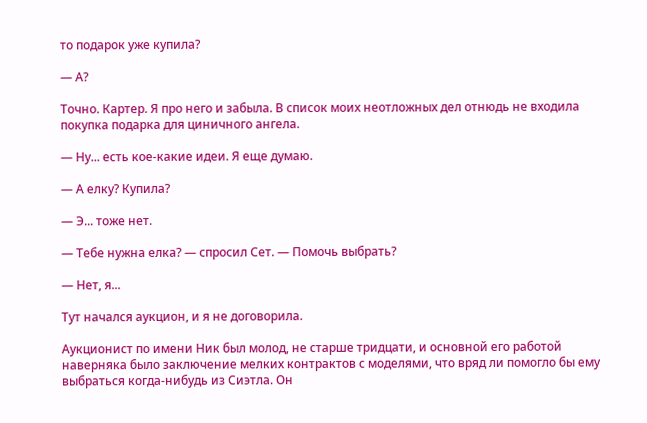то подарок уже купила?

— А?

Точно. Картер. Я про него и забыла. В список моих неотложных дел отнюдь не входила покупка подарка для циничного ангела.

— Ну... есть кое-какие идеи. Я еще думаю.

— А елку? Купила?

— Э... тоже нет.

— Тебе нужна елка? — спросил Сет. — Помочь выбрать?

— Нет, я...

Тут начался аукцион, и я не договорила.

Аукционист по имени Ник был молод, не старше тридцати, и основной его работой наверняка было заключение мелких контрактов с моделями, что вряд ли помогло бы ему выбраться когда-нибудь из Сиэтла. Он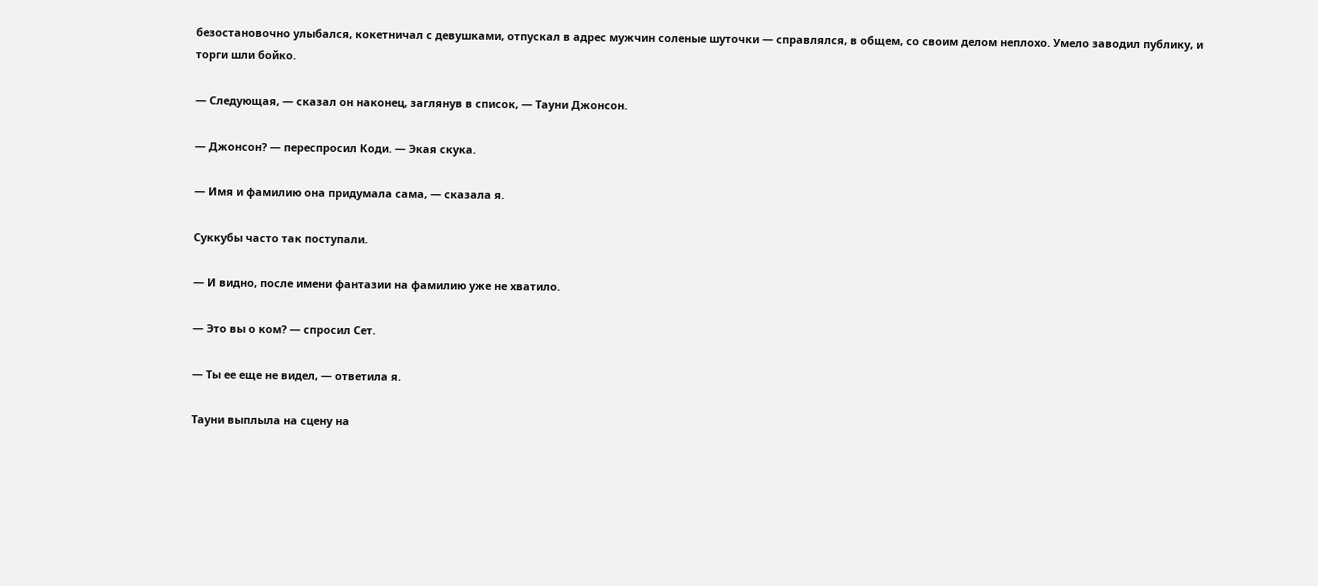безостановочно улыбался, кокетничал с девушками, отпускал в адрес мужчин соленые шуточки — справлялся, в общем, со своим делом неплохо. Умело заводил публику, и торги шли бойко.

— Следующая, — сказал он наконец, заглянув в список, — Тауни Джонсон.

— Джонсон? — переспросил Коди. — Экая скука.

— Имя и фамилию она придумала сама, — сказала я.

Суккубы часто так поступали.

— И видно, после имени фантазии на фамилию уже не хватило.

— Это вы о ком? — спросил Сет.

— Ты ее еще не видел, — ответила я.

Тауни выплыла на сцену на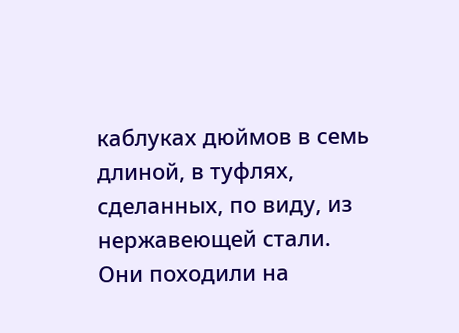каблуках дюймов в семь длиной, в туфлях, сделанных, по виду, из нержавеющей стали. Они походили на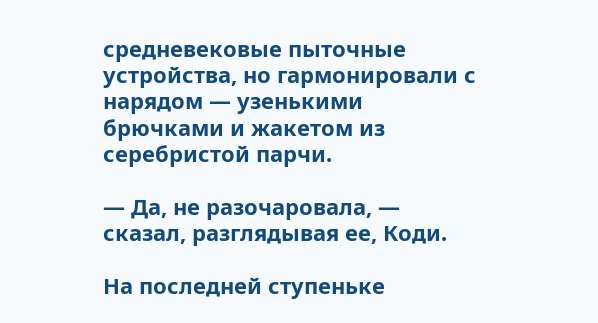средневековые пыточные устройства, но гармонировали с нарядом — узенькими брючками и жакетом из серебристой парчи.

— Да, не разочаровала, — сказал, разглядывая ее, Коди.

На последней ступеньке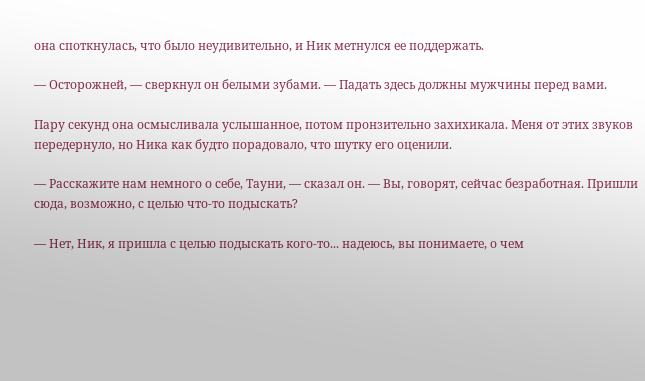она споткнулась, что было неудивительно, и Ник метнулся ее поддержать.

— Осторожней, — сверкнул он белыми зубами. — Падать здесь должны мужчины перед вами.

Пару секунд она осмысливала услышанное, потом пронзительно захихикала. Меня от этих звуков передернуло, но Ника как будто порадовало, что шутку его оценили.

— Расскажите нам немного о себе, Тауни, — сказал он. — Вы, говорят, сейчас безработная. Пришли сюда, возможно, с целью что-то подыскать?

— Нет, Ник, я пришла с целью подыскать кого-то... надеюсь, вы понимаете, о чем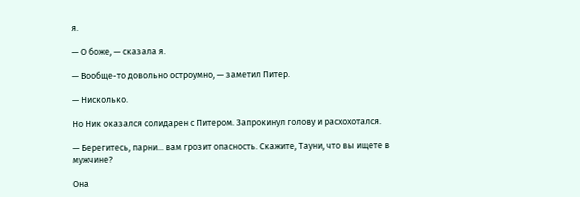я.

— О боже, — сказала я.

— Вообще-то довольно остроумно, — заметил Питер.

— Нисколько.

Но Ник оказался солидарен с Питером. Запрокинул голову и расхохотался.

— Берегитесь, парни... вам грозит опасность. Скажите, Тауни, что вы ищете в мужчине?

Она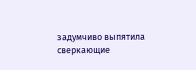задумчиво выпятила сверкающие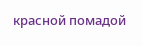красной помадой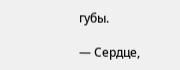губы.

— Сердце,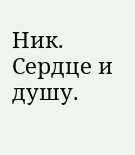Ник. Сердце и душу.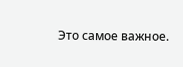Это самое важное.